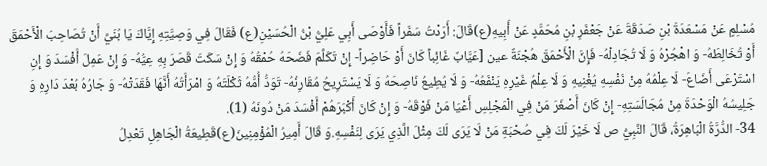مُسْلِمٍ عَنْ مَسْعَدَةَ بْنِ صَدَقَةَ عَنْ جَعْفَرِ بْنِ مُحَمَّدٍ عَنْ أَبِيهِ(ع)قَالَ: أَرَدْتُ سَفَراً فَأَوْصَى أَبِي عَلِيُّ بْنُ الْحُسَيْنِ(ع) فَقَالَ فِي وَصِيَّتِهِ إِيَّاكَ يَا بُنَيَّ أَنْ تُصَاحِبَ الْأَحْمَقَ أَوْ تُخَالِطَهُ- وَ اهْجُرْهُ وَ لَا تُجَادِلْهُ- فَإِنَّ الْأَحْمَقَ هُجْنَةٌ عين [عَيَّابٌ غَائِباً كَانَ أَوْ حَاضِراً- إِنْ تَكَلَّمَ فَضَحَهُ حُمْقُهُ وَ إِنْ سَكَتَ قَصَرَ بِهِ عِيُّهُ- وَ إِنْ عَمِلَ أَفْسَدَ وَ إِنِ اسْتَرْعَى أَضَاعَ- لَا عِلْمُهُ مِنْ نَفْسِهِ يُغْنِيهِ وَ لَا عِلْمُ غَيْرِهِ يَنْفَعُهُ- وَ لَا يُطِيعُ نَاصِحَهُ وَ لَا يَسْتَرِيحُ مُقَارِنُهُ- تَوَدُّ أُمُّهُ ثَكْلَتَهُ وَ امْرَأَتُهُ أَنَّهَا فَقَدَتْهُ- وَ جَارُهُ بُعْدَ دَارِهِ وَ جَلِيسُهُ الْوَحْدَةَ مِنْ مُجَالَسَتِهِ- إِنْ كَانَ أَصْغَرَ مَنْ فِي الْمَجْلِسِ أَعْيَا مَنْ فَوْقَهُ- وَ إِنْ كَانَ أَكْبَرَهُمْ أَفْسَدَ مَنْ دُونَهُ (1).
34- الدُّرَّةُ الْبَاهِرَةُ، قَالَ النَّبِيُّ ص لَا خَيْرَ لَكَ فِي صُحْبَةِ مَنْ لَا يَرَى لَكَ مِثْلَ الَّذِي يَرَى لِنَفْسِهِ.وَ قَالَ أَمِيرُ الْمُؤْمِنِينَ(ع)قَطِيعَةُ الْجَاهِلِ تَعْدِلُ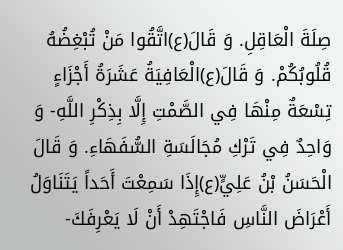صِلَةَ الْعَاقِلِ. وَ قَالَ(ع)اتَّقُوا مَنْ تُبْغِضُهُ قُلُوبُكُمْ. وَ قَالَ(ع)الْعَافِيَةُ عَشَرَةُ أَجْزَاءٍ تِسْعَةٌ مِنْهَا فِي الصَّمْتِ إِلَّا بِذِكْرِ اللَّهِ- وَ وَاحِدٌ فِي تَرْكِ مُجَالَسَةِ السُّفَهَاءِ. وَ قَالَ الْحَسَنُ بْنُ عَلِيٍّ(ع)إِذَا سَمِعْتَ أَحَداً يَتَنَاوَلُ أَعْرَاضَ النَّاسِ فَاجْتَهِدْ أَنْ لَا يَعْرِفَكَ-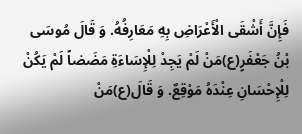فَإِنَّ أَشْقَى الْأَعْرَاضِ بِهِ مَعَارِفُهُ. وَ قَالَ مُوسَى بْنُ جَعْفَرٍ(ع)مَنْ لَمْ يَجِدْ لِلْإِسَاءَةِ مَضَضاً لَمْ يَكُنْ لِلْإِحْسَانِ عِنْدَهُ مَوْقِعٌ. وَ قَالَ(ع)مَنْ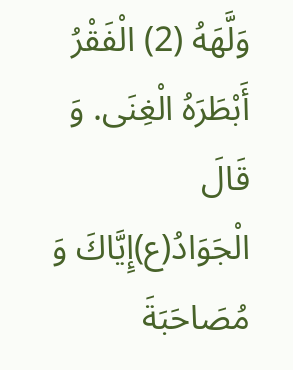وَلَّهَهُ (2) الْفَقْرُ أَبْطَرَهُ الْغِنَى. وَ قَالَ الْجَوَادُ(ع)إِيَّاكَ وَ مُصَاحَبَةَ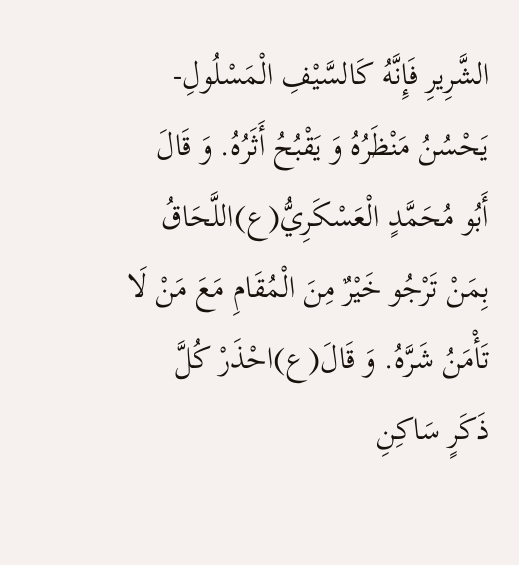الشَّرِيرِ فَإِنَّهُ كَالسَّيْفِ الْمَسْلُولِ- يَحْسُنُ مَنْظَرُهُ وَ يَقْبُحُ أَثَرُهُ. وَ قَالَ أَبُو مُحَمَّدٍ الْعَسْكَرِيُّ(ع)اللَّحَاقُ بِمَنْ تَرْجُو خَيْرٌ مِنَ الْمُقَامِ مَعَ مَنْ لَا تَأْمَنُ شَرَّهُ. وَ قَالَ(ع)احْذَرْ كُلَّ ذَكَرٍ سَاكِنِ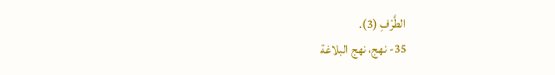الطَّرْفِ (3).
35- نهج، نهج البلاغة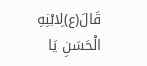قَالَ(ع)لِابْنِهِ الْحَسَنِ يَا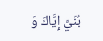بُنَيَّ إِيَّاكَ وَ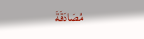مُصَادَقَةَ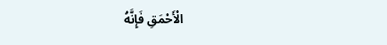الْأَحْمَقِ فَإِنَّهُ